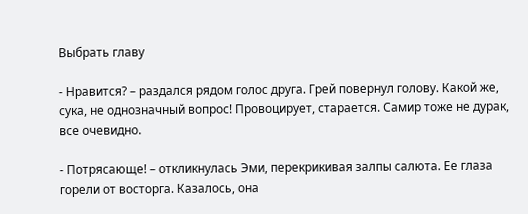Выбрать главу

- Нравится? – раздался рядом голос друга. Грей повернул голову. Какой же, сука, не однозначный вопрос! Провоцирует, старается. Самир тоже не дурак, все очевидно.

- Потрясающе! – откликнулась Эми, перекрикивая залпы салюта. Ее глаза горели от восторга. Казалось, она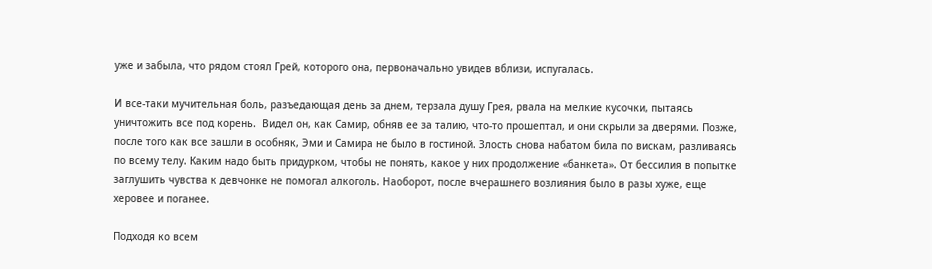уже и забыла, что рядом стоял Грей, которого она, первоначально увидев вблизи, испугалась.

И все-таки мучительная боль, разъедающая день за днем, терзала душу Грея, рвала на мелкие кусочки, пытаясь уничтожить все под корень.  Видел он, как Самир, обняв ее за талию, что-то прошептал, и они скрыли за дверями. Позже, после того как все зашли в особняк, Эми и Самира не было в гостиной. Злость снова набатом била по вискам, разливаясь по всему телу. Каким надо быть придурком, чтобы не понять, какое у них продолжение «банкета». От бессилия в попытке заглушить чувства к девчонке не помогал алкоголь. Наоборот, после вчерашнего возлияния было в разы хуже, еще херовее и поганее.

Подходя ко всем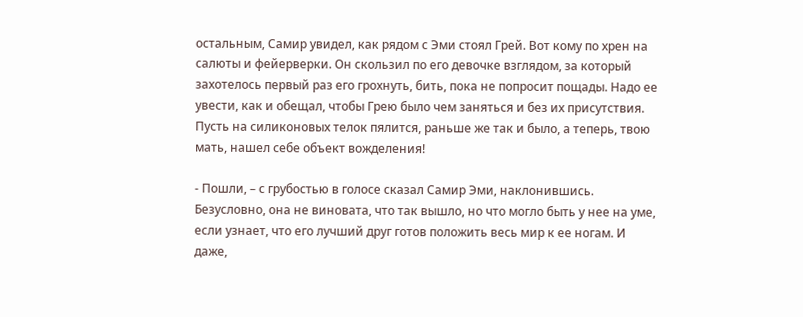остальным, Самир увидел, как рядом с Эми стоял Грей. Вот кому по хрен на салюты и фейерверки. Он скользил по его девочке взглядом, за который захотелось первый раз его грохнуть, бить, пока не попросит пощады. Надо ее увести, как и обещал, чтобы Грею было чем заняться и без их присутствия. Пусть на силиконовых телок пялится, раньше же так и было, а теперь, твою мать, нашел себе объект вожделения!

- Пошли, – с грубостью в голосе сказал Самир Эми, наклонившись. Безусловно, она не виновата, что так вышло, но что могло быть у нее на уме, если узнает, что его лучший друг готов положить весь мир к ее ногам. И даже,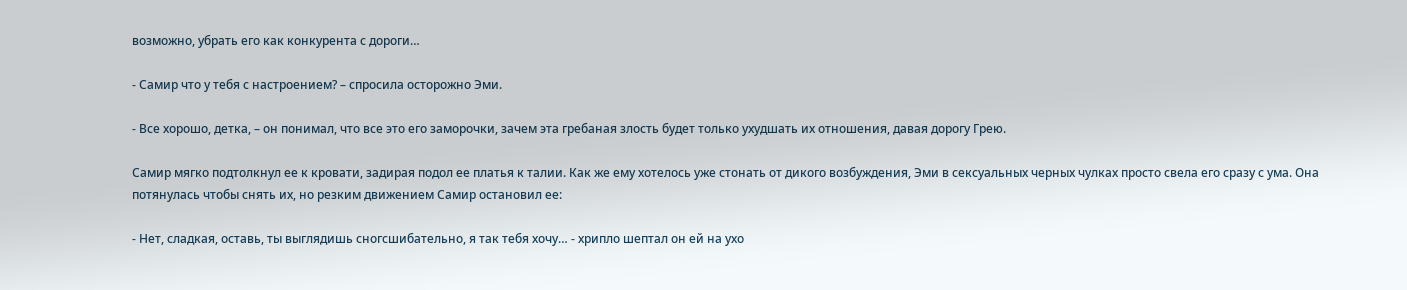возможно, убрать его как конкурента с дороги…

- Самир что у тебя с настроением? – спросила осторожно Эми.

- Все хорошо, детка, – он понимал, что все это его заморочки, зачем эта гребаная злость будет только ухудшать их отношения, давая дорогу Грею.

Самир мягко подтолкнул ее к кровати, задирая подол ее платья к талии. Как же ему хотелось уже стонать от дикого возбуждения, Эми в сексуальных черных чулках просто свела его сразу с ума. Она потянулась чтобы снять их, но резким движением Самир остановил ее:

- Нет, сладкая, оставь, ты выглядишь сногсшибательно, я так тебя хочу… - хрипло шептал он ей на ухо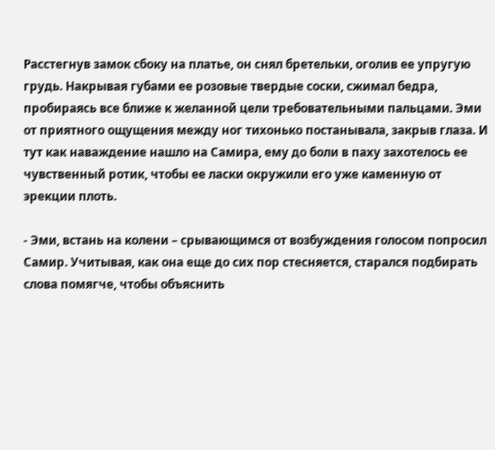Расстегнув замок сбоку на платье, он снял бретельки, оголив ее упругую грудь. Накрывая губами ее розовые твердые соски, сжимал бедра, пробираясь все ближе к желанной цели требовательными пальцами. Эми от приятного ощущения между ног тихонько постанывала, закрыв глаза. И тут как наваждение нашло на Самира, ему до боли в паху захотелось ее чувственный ротик, чтобы ее ласки окружили его уже каменную от эрекции плоть.

- Эми, встань на колени – срывающимся от возбуждения голосом попросил Самир. Учитывая, как она еще до сих пор стесняется, старался подбирать слова помягче, чтобы объяснить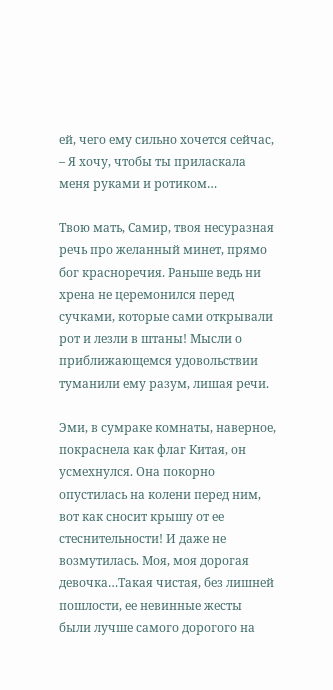ей, чего ему сильно хочется сейчас, – Я хочу, чтобы ты приласкала меня руками и ротиком…

Твою мать, Самир, твоя несуразная речь про желанный минет, прямо бог красноречия. Раньше ведь ни хрена не церемонился перед сучками, которые сами открывали рот и лезли в штаны! Мысли о приближающемся удовольствии туманили ему разум, лишая речи.

Эми, в сумраке комнаты, наверное, покраснела как флаг Китая, он усмехнулся. Она покорно опустилась на колени перед ним, вот как сносит крышу от ее стеснительности! И даже не возмутилась. Моя, моя дорогая девочка…Такая чистая, без лишней пошлости, ее невинные жесты были лучше самого дорогого на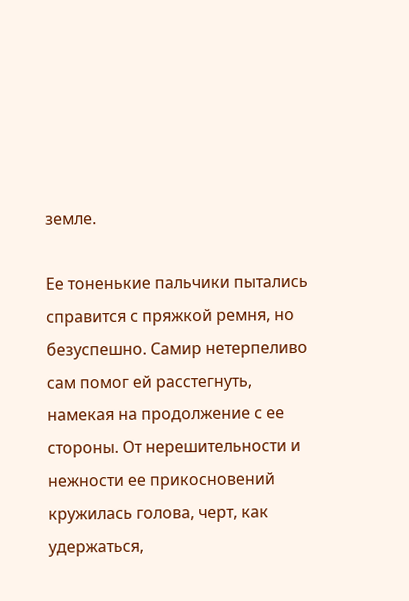земле.

Ее тоненькие пальчики пытались справится с пряжкой ремня, но безуспешно. Самир нетерпеливо сам помог ей расстегнуть, намекая на продолжение с ее стороны. От нерешительности и нежности ее прикосновений кружилась голова, черт, как удержаться,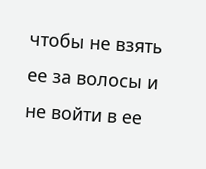чтобы не взять ее за волосы и не войти в ее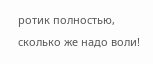ротик полностью, сколько же надо воли!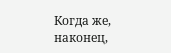Когда же, наконец,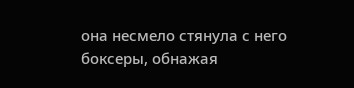она несмело стянула с него боксеры, обнажая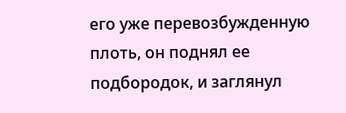его уже перевозбужденную плоть, он поднял ее подбородок, и заглянул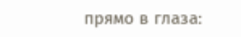прямо в глаза: